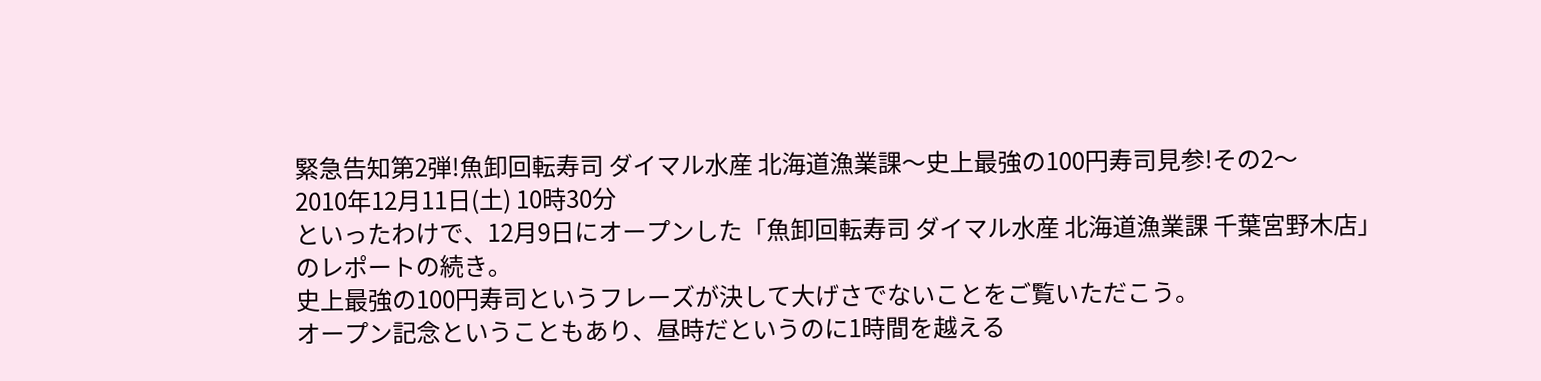緊急告知第2弾!魚卸回転寿司 ダイマル水産 北海道漁業課〜史上最強の100円寿司見参!その2〜
2010年12月11日(土) 10時30分
といったわけで、12月9日にオープンした「魚卸回転寿司 ダイマル水産 北海道漁業課 千葉宮野木店」のレポートの続き。
史上最強の100円寿司というフレーズが決して大げさでないことをご覧いただこう。
オープン記念ということもあり、昼時だというのに1時間を越える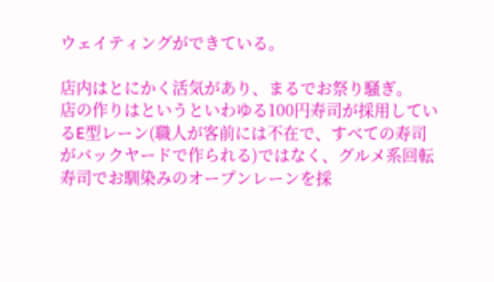ウェイティングができている。

店内はとにかく活気があり、まるでお祭り騒ぎ。
店の作りはというといわゆる100円寿司が採用しているE型レーン(職人が客前には不在で、すべての寿司がバックヤードで作られる)ではなく、グルメ系回転寿司でお馴染みのオープンレーンを採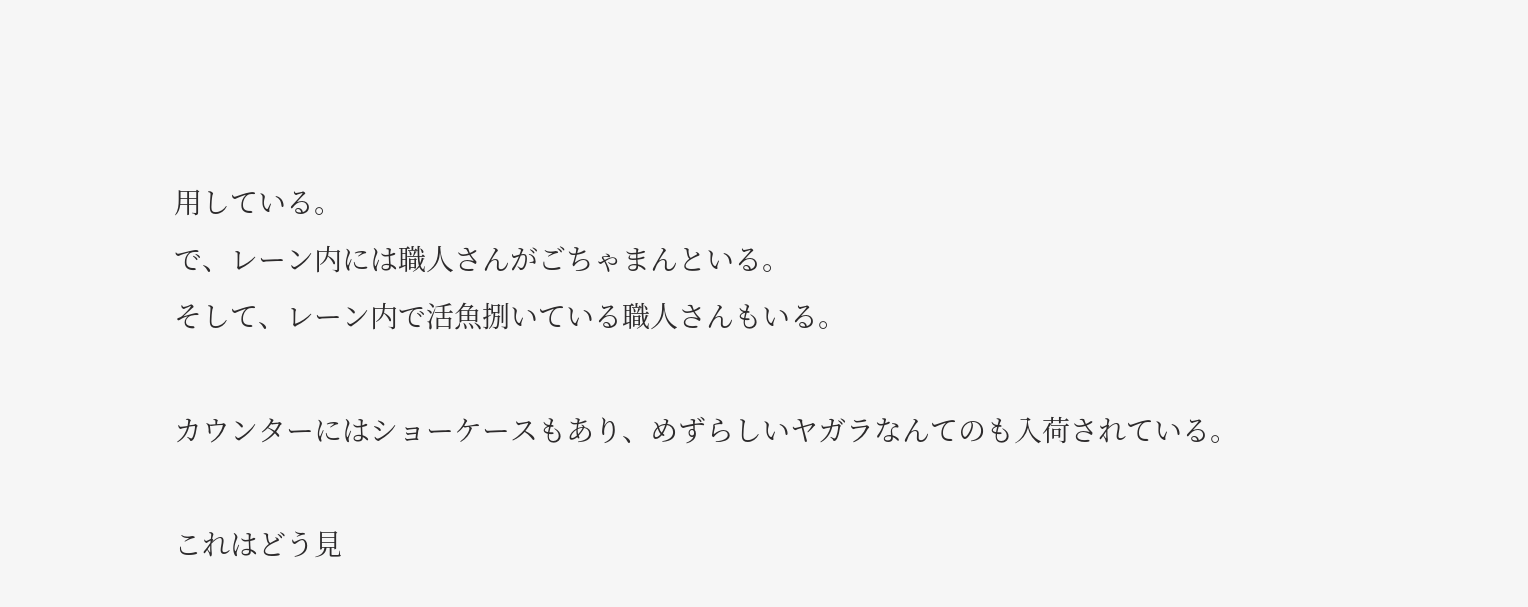用している。
で、レーン内には職人さんがごちゃまんといる。
そして、レーン内で活魚捌いている職人さんもいる。

カウンターにはショーケースもあり、めずらしいヤガラなんてのも入荷されている。

これはどう見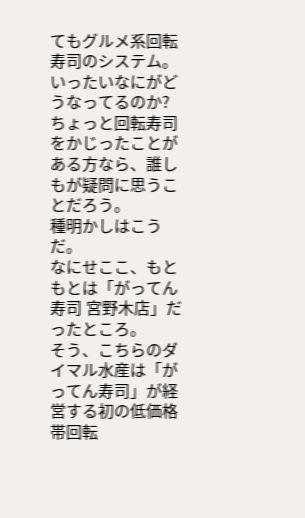てもグルメ系回転寿司のシステム。
いったいなにがどうなってるのか?
ちょっと回転寿司をかじったことがある方なら、誰しもが疑問に思うことだろう。
種明かしはこうだ。
なにせここ、もともとは「がってん寿司 宮野木店」だったところ。
そう、こちらのダイマル水産は「がってん寿司」が経営する初の低価格帯回転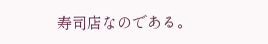寿司店なのである。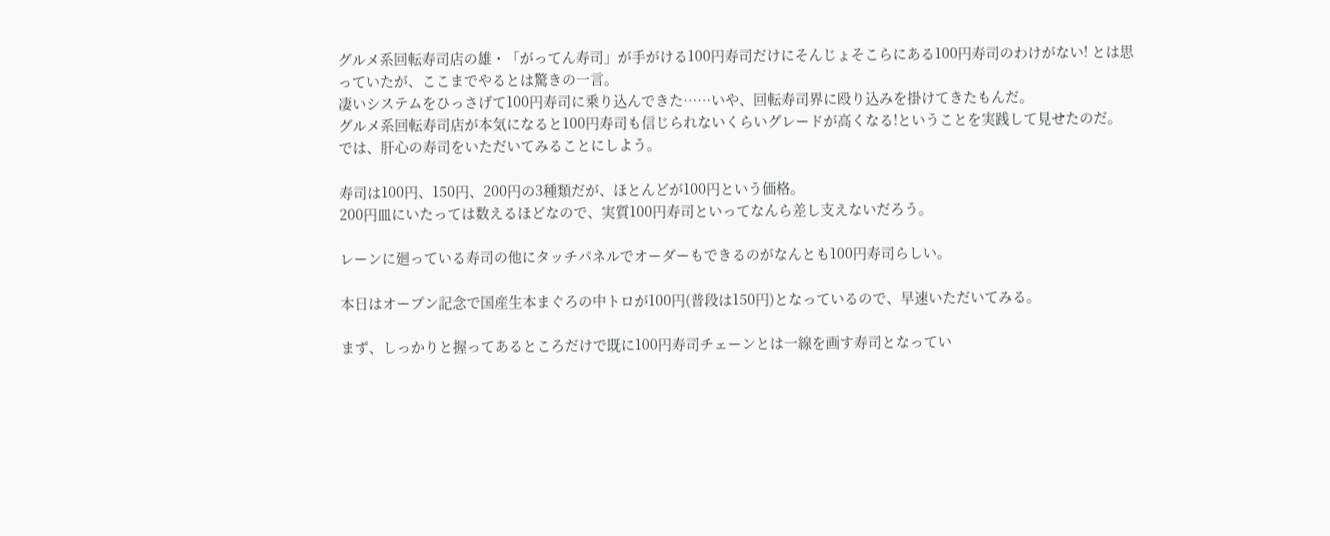グルメ系回転寿司店の雄・「がってん寿司」が手がける100円寿司だけにそんじょそこらにある100円寿司のわけがない! とは思っていたが、ここまでやるとは驚きの一言。
凄いシステムをひっさげて100円寿司に乗り込んできた……いや、回転寿司界に殴り込みを掛けてきたもんだ。
グルメ系回転寿司店が本気になると100円寿司も信じられないくらいグレードが高くなる!ということを実践して見せたのだ。
では、肝心の寿司をいただいてみることにしよう。

寿司は100円、150円、200円の3種類だが、ほとんどが100円という価格。
200円皿にいたっては数えるほどなので、実質100円寿司といってなんら差し支えないだろう。

レーンに廻っている寿司の他にタッチパネルでオーダーもできるのがなんとも100円寿司らしい。

本日はオープン記念で国産生本まぐろの中トロが100円(普段は150円)となっているので、早速いただいてみる。

まず、しっかりと握ってあるところだけで既に100円寿司チェーンとは一線を画す寿司となってい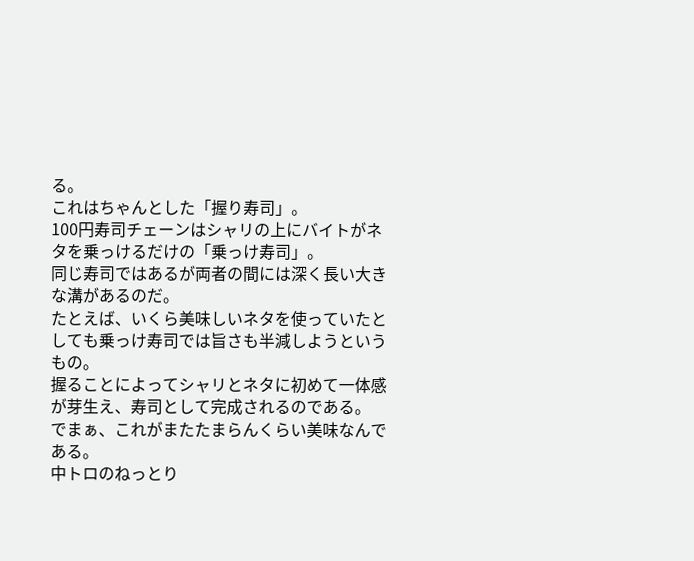る。
これはちゃんとした「握り寿司」。
100円寿司チェーンはシャリの上にバイトがネタを乗っけるだけの「乗っけ寿司」。
同じ寿司ではあるが両者の間には深く長い大きな溝があるのだ。
たとえば、いくら美味しいネタを使っていたとしても乗っけ寿司では旨さも半減しようというもの。
握ることによってシャリとネタに初めて一体感が芽生え、寿司として完成されるのである。
でまぁ、これがまたたまらんくらい美味なんである。
中トロのねっとり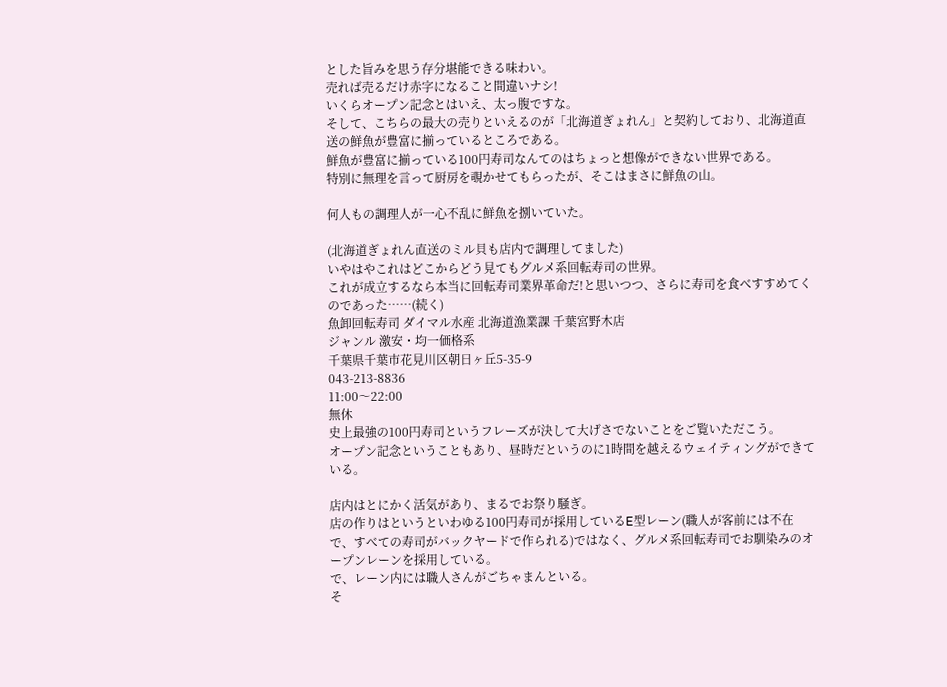とした旨みを思う存分堪能できる味わい。
売れば売るだけ赤字になること間違いナシ!
いくらオープン記念とはいえ、太っ腹ですな。
そして、こちらの最大の売りといえるのが「北海道ぎょれん」と契約しており、北海道直送の鮮魚が豊富に揃っているところである。
鮮魚が豊富に揃っている100円寿司なんてのはちょっと想像ができない世界である。
特別に無理を言って厨房を覗かせてもらったが、そこはまさに鮮魚の山。

何人もの調理人が一心不乱に鮮魚を捌いていた。

(北海道ぎょれん直送のミル貝も店内で調理してました)
いやはやこれはどこからどう見てもグルメ系回転寿司の世界。
これが成立するなら本当に回転寿司業界革命だ!と思いつつ、さらに寿司を食べすすめてくのであった……(続く)
魚卸回転寿司 ダイマル水産 北海道漁業課 千葉宮野木店
ジャンル 激安・均一価格系
千葉県千葉市花見川区朝日ヶ丘5-35-9
043-213-8836
11:00〜22:00
無休
史上最強の100円寿司というフレーズが決して大げさでないことをご覧いただこう。
オープン記念ということもあり、昼時だというのに1時間を越えるウェイティングができている。

店内はとにかく活気があり、まるでお祭り騒ぎ。
店の作りはというといわゆる100円寿司が採用しているE型レーン(職人が客前には不在で、すべての寿司がバックヤードで作られる)ではなく、グルメ系回転寿司でお馴染みのオープンレーンを採用している。
で、レーン内には職人さんがごちゃまんといる。
そ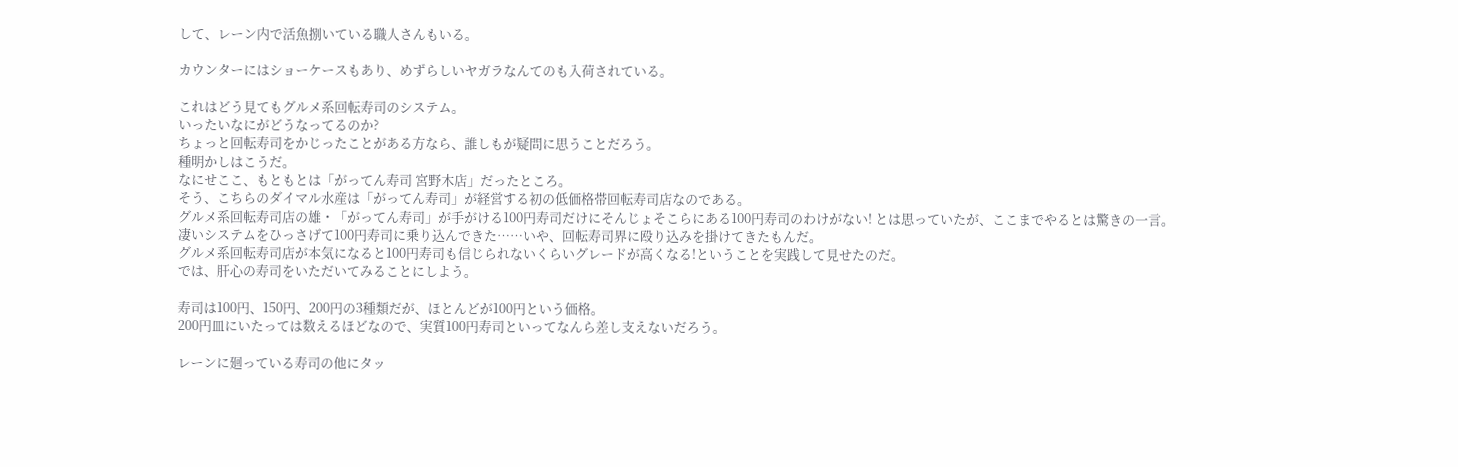して、レーン内で活魚捌いている職人さんもいる。

カウンターにはショーケースもあり、めずらしいヤガラなんてのも入荷されている。

これはどう見てもグルメ系回転寿司のシステム。
いったいなにがどうなってるのか?
ちょっと回転寿司をかじったことがある方なら、誰しもが疑問に思うことだろう。
種明かしはこうだ。
なにせここ、もともとは「がってん寿司 宮野木店」だったところ。
そう、こちらのダイマル水産は「がってん寿司」が経営する初の低価格帯回転寿司店なのである。
グルメ系回転寿司店の雄・「がってん寿司」が手がける100円寿司だけにそんじょそこらにある100円寿司のわけがない! とは思っていたが、ここまでやるとは驚きの一言。
凄いシステムをひっさげて100円寿司に乗り込んできた……いや、回転寿司界に殴り込みを掛けてきたもんだ。
グルメ系回転寿司店が本気になると100円寿司も信じられないくらいグレードが高くなる!ということを実践して見せたのだ。
では、肝心の寿司をいただいてみることにしよう。

寿司は100円、150円、200円の3種類だが、ほとんどが100円という価格。
200円皿にいたっては数えるほどなので、実質100円寿司といってなんら差し支えないだろう。

レーンに廻っている寿司の他にタッ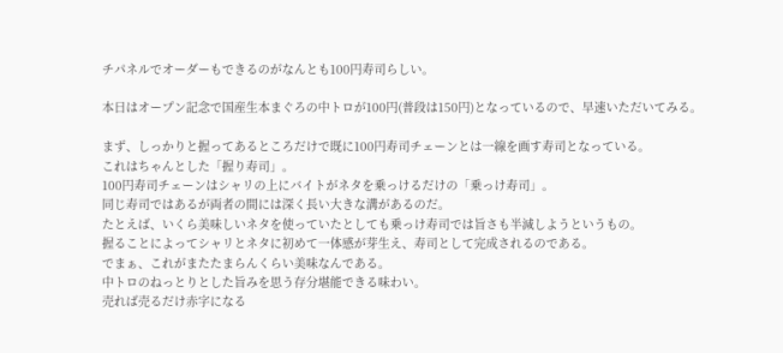チパネルでオーダーもできるのがなんとも100円寿司らしい。

本日はオープン記念で国産生本まぐろの中トロが100円(普段は150円)となっているので、早速いただいてみる。

まず、しっかりと握ってあるところだけで既に100円寿司チェーンとは一線を画す寿司となっている。
これはちゃんとした「握り寿司」。
100円寿司チェーンはシャリの上にバイトがネタを乗っけるだけの「乗っけ寿司」。
同じ寿司ではあるが両者の間には深く長い大きな溝があるのだ。
たとえば、いくら美味しいネタを使っていたとしても乗っけ寿司では旨さも半減しようというもの。
握ることによってシャリとネタに初めて一体感が芽生え、寿司として完成されるのである。
でまぁ、これがまたたまらんくらい美味なんである。
中トロのねっとりとした旨みを思う存分堪能できる味わい。
売れば売るだけ赤字になる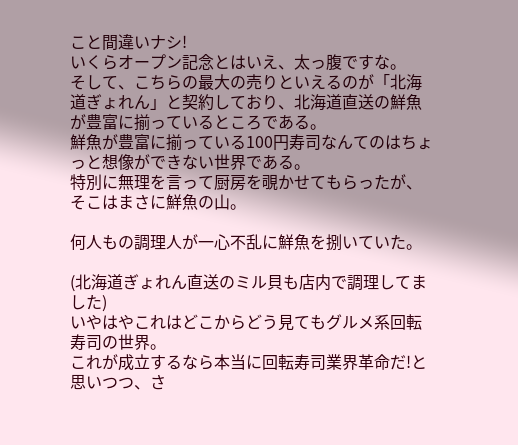こと間違いナシ!
いくらオープン記念とはいえ、太っ腹ですな。
そして、こちらの最大の売りといえるのが「北海道ぎょれん」と契約しており、北海道直送の鮮魚が豊富に揃っているところである。
鮮魚が豊富に揃っている100円寿司なんてのはちょっと想像ができない世界である。
特別に無理を言って厨房を覗かせてもらったが、そこはまさに鮮魚の山。

何人もの調理人が一心不乱に鮮魚を捌いていた。

(北海道ぎょれん直送のミル貝も店内で調理してました)
いやはやこれはどこからどう見てもグルメ系回転寿司の世界。
これが成立するなら本当に回転寿司業界革命だ!と思いつつ、さ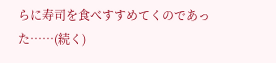らに寿司を食べすすめてくのであった……(続く)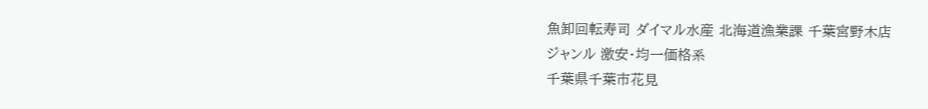魚卸回転寿司 ダイマル水産 北海道漁業課 千葉宮野木店
ジャンル 激安・均一価格系
千葉県千葉市花見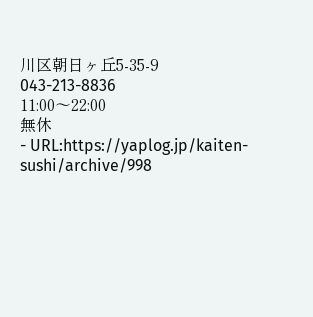川区朝日ヶ丘5-35-9
043-213-8836
11:00〜22:00
無休
- URL:https://yaplog.jp/kaiten-sushi/archive/998